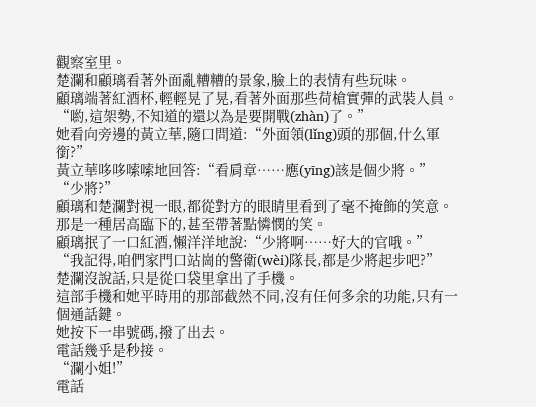觀察室里。
楚瀾和顧璃看著外面亂糟糟的景象,臉上的表情有些玩味。
顧璃端著紅酒杯,輕輕晃了晃,看著外面那些荷槍實彈的武裝人員。
“喲,這架勢,不知道的還以為是要開戰(zhàn)了。”
她看向旁邊的黃立華,隨口問道:“外面領(lǐng)頭的那個,什么軍銜?”
黃立華哆哆嗦嗦地回答:“看肩章……應(yīng)該是個少將。”
“少將?”
顧璃和楚瀾對視一眼,都從對方的眼睛里看到了毫不掩飾的笑意。
那是一種居高臨下的,甚至帶著點憐憫的笑。
顧璃抿了一口紅酒,懶洋洋地說:“少將啊……好大的官哦。”
“我記得,咱們家門口站崗的警衛(wèi)隊長,都是少將起步吧?”
楚瀾沒說話,只是從口袋里拿出了手機。
這部手機和她平時用的那部截然不同,沒有任何多余的功能,只有一個通話鍵。
她按下一串號碼,撥了出去。
電話幾乎是秒接。
“瀾小姐!”
電話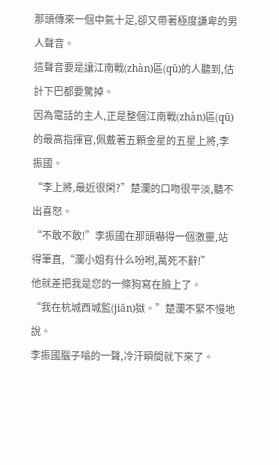那頭傳來一個中氣十足,卻又帶著極度謙卑的男人聲音。
這聲音要是讓江南戰(zhàn)區(qū)的人聽到,估計下巴都要驚掉。
因為電話的主人,正是整個江南戰(zhàn)區(qū)的最高指揮官,佩戴著五顆金星的五星上將,李振國。
“李上將,最近很閑?”楚瀾的口吻很平淡,聽不出喜怒。
“不敢不敢!”李振國在那頭嚇得一個激靈,站得筆直,“瀾小姐有什么吩咐,萬死不辭!”
他就差把我是您的一條狗寫在臉上了。
“我在杭城西城監(jiān)獄。”楚瀾不緊不慢地說。
李振國腦子嗡的一聲,冷汗瞬間就下來了。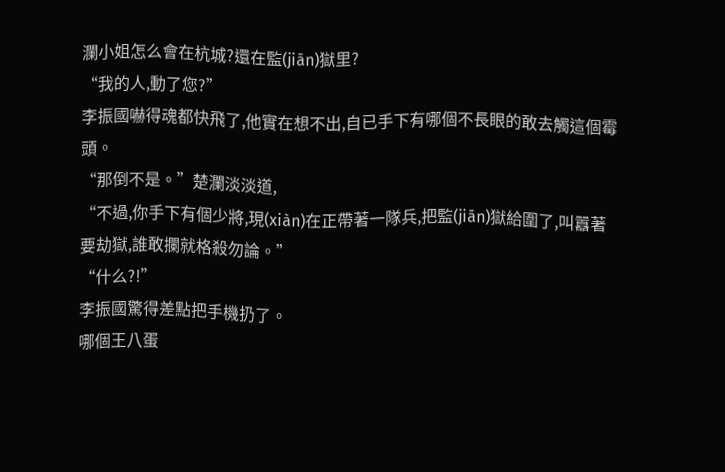瀾小姐怎么會在杭城?還在監(jiān)獄里?
“我的人,動了您?”
李振國嚇得魂都快飛了,他實在想不出,自已手下有哪個不長眼的敢去觸這個霉頭。
“那倒不是。”楚瀾淡淡道,
“不過,你手下有個少將,現(xiàn)在正帶著一隊兵,把監(jiān)獄給圍了,叫囂著要劫獄,誰敢攔就格殺勿論。”
“什么?!”
李振國驚得差點把手機扔了。
哪個王八蛋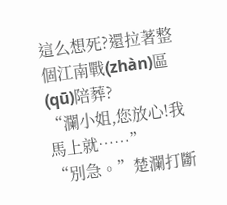這么想死?還拉著整個江南戰(zhàn)區(qū)陪葬?
“瀾小姐,您放心!我馬上就……”
“別急。”楚瀾打斷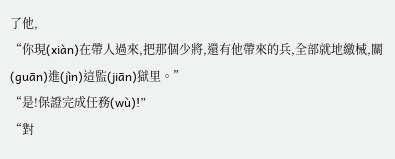了他,
“你現(xiàn)在帶人過來,把那個少將,還有他帶來的兵,全部就地繳械,關(guān)進(jìn)這監(jiān)獄里。”
“是!保證完成任務(wù)!”
“對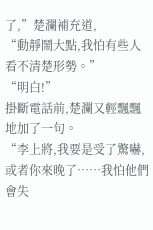了,”楚瀾補充道,
“動靜鬧大點,我怕有些人看不清楚形勢。”
“明白!”
掛斷電話前,楚瀾又輕飄飄地加了一句。
“李上將,我要是受了驚嚇,或者你來晚了……我怕他們會失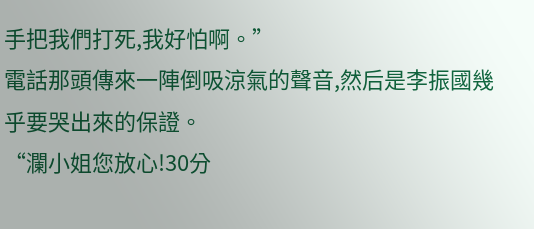手把我們打死,我好怕啊。”
電話那頭傳來一陣倒吸涼氣的聲音,然后是李振國幾乎要哭出來的保證。
“瀾小姐您放心!30分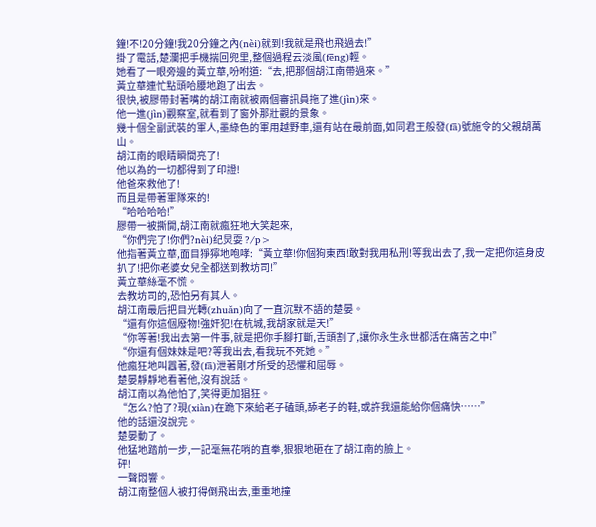鐘!不!20分鐘!我20分鐘之內(nèi)就到!我就是飛也飛過去!”
掛了電話,楚瀾把手機揣回兜里,整個過程云淡風(fēng)輕。
她看了一眼旁邊的黃立華,吩咐道:“去,把那個胡江南帶過來。”
黃立華連忙點頭哈腰地跑了出去。
很快,被膠帶封著嘴的胡江南就被兩個審訊員拖了進(jìn)來。
他一進(jìn)觀察室,就看到了窗外那壯觀的景象。
幾十個全副武裝的軍人,墨綠色的軍用越野車,還有站在最前面,如同君王般發(fā)號施令的父親胡萬山。
胡江南的眼睛瞬間亮了!
他以為的一切都得到了印證!
他爸來救他了!
而且是帶著軍隊來的!
“哈哈哈哈!”
膠帶一被撕開,胡江南就瘋狂地大笑起來,
“你們完了!你們?nèi)纪炅耍 ?/p>
他指著黃立華,面目猙獰地咆哮:“黃立華!你個狗東西!敢對我用私刑!等我出去了,我一定把你這身皮扒了!把你老婆女兒全都送到教坊司!”
黃立華絲毫不慌。
去教坊司的,恐怕另有其人。
胡江南最后把目光轉(zhuǎn)向了一直沉默不語的楚晏。
“還有你這個廢物!強奸犯!在杭城,我胡家就是天!”
“你等著!我出去第一件事,就是把你手腳打斷,舌頭割了,讓你永生永世都活在痛苦之中!”
“你還有個妹妹是吧?等我出去,看我玩不死她。”
他瘋狂地叫囂著,發(fā)泄著剛才所受的恐懼和屈辱。
楚晏靜靜地看著他,沒有說話。
胡江南以為他怕了,笑得更加猖狂。
“怎么?怕了?現(xiàn)在跪下來給老子磕頭,舔老子的鞋,或許我還能給你個痛快……”
他的話還沒說完。
楚晏動了。
他猛地踏前一步,一記毫無花哨的直拳,狠狠地砸在了胡江南的臉上。
砰!
一聲悶響。
胡江南整個人被打得倒飛出去,重重地撞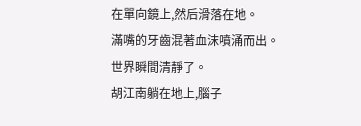在單向鏡上,然后滑落在地。
滿嘴的牙齒混著血沫噴涌而出。
世界瞬間清靜了。
胡江南躺在地上,腦子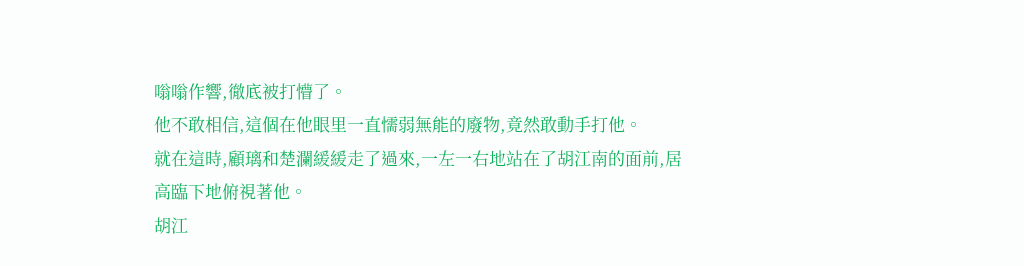嗡嗡作響,徹底被打懵了。
他不敢相信,這個在他眼里一直懦弱無能的廢物,竟然敢動手打他。
就在這時,顧璃和楚瀾緩緩走了過來,一左一右地站在了胡江南的面前,居高臨下地俯視著他。
胡江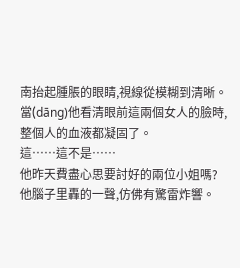南抬起腫脹的眼睛,視線從模糊到清晰。
當(dāng)他看清眼前這兩個女人的臉時,整個人的血液都凝固了。
這……這不是……
他昨天費盡心思要討好的兩位小姐嗎?
他腦子里轟的一聲,仿佛有驚雷炸響。